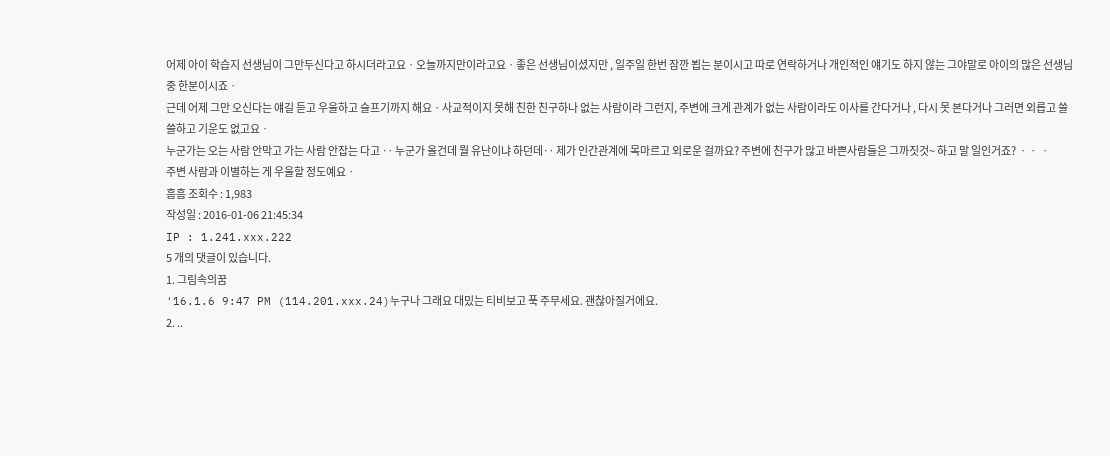어제 아이 학습지 선생님이 그만두신다고 하시더라고요ㆍ오늘까지만이라고요ㆍ좋은 선생님이셨지만 , 일주일 한번 잠깐 뵙는 분이시고 따로 연락하거나 개인적인 얘기도 하지 않는 그야말로 아이의 많은 선생님 중 한분이시죠ㆍ
근데 어제 그만 오신다는 얘길 듣고 우울하고 슬프기까지 해요ㆍ사교적이지 못해 친한 친구하나 없는 사람이라 그런지, 주변에 크게 관계가 없는 사람이라도 이사를 간다거나 , 다시 못 본다거나 그러면 외릅고 쓸쓸하고 기운도 없고요ㆍ
누군가는 오는 사람 안막고 가는 사람 안잡는 다고 ‥ 누군가 올건데 뭘 유난이냐 하던데‥ 제가 인간관계에 목마르고 외로운 걸까요? 주변에 친구가 많고 바쁜사람들은 그까짓것~ 하고 말 일인거죠? ㆍㆍ ㆍ
주변 사람과 이별하는 게 우울할 정도예요ㆍ
흠흠 조회수 : 1,983
작성일 : 2016-01-06 21:45:34
IP : 1.241.xxx.222
5 개의 댓글이 있습니다.
1. 그림속의꿈
'16.1.6 9:47 PM (114.201.xxx.24)누구나 그래요 대밌는 티비보고 푹 주무세요. 괜찮아질거에요.
2. ..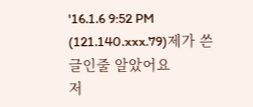'16.1.6 9:52 PM (121.140.xxx.79)제가 쓴 글인줄 알았어요
저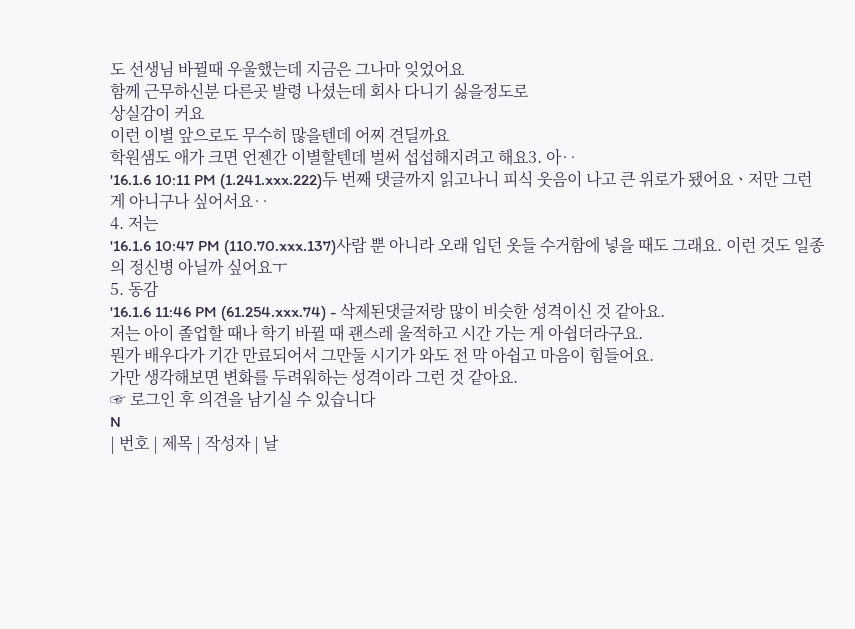도 선생님 바뀔때 우울했는데 지금은 그나마 잊었어요
함께 근무하신분 다른곳 발령 나셨는데 회사 다니기 싫을정도로
상실감이 커요
이런 이별 앞으로도 무수히 많을텐데 어찌 견딜까요
학원샘도 애가 크면 언젠간 이별할텐데 벌써 섭섭해지려고 해요3. 아‥
'16.1.6 10:11 PM (1.241.xxx.222)두 번째 댓글까지 읽고나니 피식 웃음이 나고 큰 위로가 됐어요ㆍ저만 그런게 아니구나 싶어서요‥
4. 저는
'16.1.6 10:47 PM (110.70.xxx.137)사람 뿐 아니라 오래 입던 옷들 수거함에 넣을 때도 그래요. 이런 것도 일종의 정신병 아닐까 싶어요ㅜ
5. 동감
'16.1.6 11:46 PM (61.254.xxx.74) - 삭제된댓글저랑 많이 비슷한 성격이신 것 같아요.
저는 아이 졸업할 때나 학기 바뀔 때 괜스레 울적하고 시간 가는 게 아쉽더라구요.
뭔가 배우다가 기간 만료되어서 그만둘 시기가 와도 전 막 아쉽고 마음이 힘들어요.
가만 생각해보면 변화를 두려워하는 성격이라 그런 것 같아요.
☞ 로그인 후 의견을 남기실 수 있습니다
N
| 번호 | 제목 | 작성자 | 날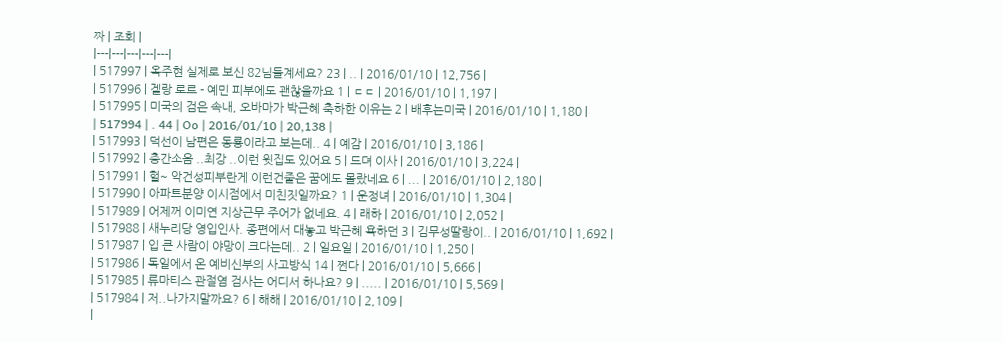짜 | 조회 |
|---|---|---|---|---|
| 517997 | 옥주현 실제로 보신 82님들계세요? 23 | .. | 2016/01/10 | 12,756 |
| 517996 | 겔랑 로르 - 예민 피부에도 괜찮을까요 1 | ㄷㄷ | 2016/01/10 | 1,197 |
| 517995 | 미국의 검은 속내, 오바마가 박근혜 축하한 이유는 2 | 배후는미국 | 2016/01/10 | 1,180 |
| 517994 | . 44 | Oo | 2016/01/10 | 20,138 |
| 517993 | 덕선이 남편은 동룡이라고 보는데.. 4 | 예감 | 2016/01/10 | 3,186 |
| 517992 | 층간소음 ..최강 ..이런 윗집도 있어요 5 | 드뎌 이사 | 2016/01/10 | 3,224 |
| 517991 | 헐~ 악건성피부란게 이런건줄은 꿈에도 몰랐네요 6 | ... | 2016/01/10 | 2,180 |
| 517990 | 아파트분양 이시점에서 미친짓일까요? 1 | 운정녀 | 2016/01/10 | 1,304 |
| 517989 | 어제꺼 이미연 지상근무 주어가 없네요. 4 | 래하 | 2016/01/10 | 2,052 |
| 517988 | 새누리당 영입인사. 종편에서 대놓고 박근혜 욕하던 3 | 김무성딸랑이.. | 2016/01/10 | 1,692 |
| 517987 | 입 큰 사람이 야망이 크다는데.. 2 | 일요일 | 2016/01/10 | 1,250 |
| 517986 | 독일에서 온 예비신부의 사고방식 14 | 쩐다 | 2016/01/10 | 5,666 |
| 517985 | 류마티스 관절염 검사는 어디서 하나요? 9 | ..... | 2016/01/10 | 5,569 |
| 517984 | 저..나가지말까요? 6 | 해해 | 2016/01/10 | 2,109 |
|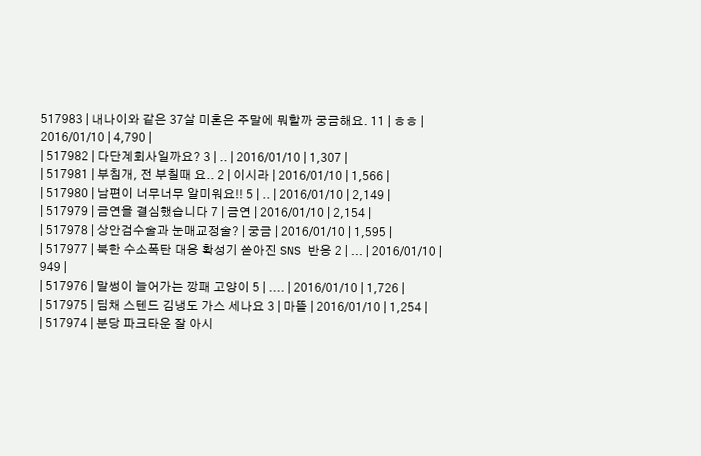517983 | 내나이와 같은 37살 미혼은 주말에 뭐할까 궁금해요. 11 | ㅎㅎ | 2016/01/10 | 4,790 |
| 517982 | 다단계회사일까요? 3 | .. | 2016/01/10 | 1,307 |
| 517981 | 부침개, 전 부칠때 요.. 2 | 이시라 | 2016/01/10 | 1,566 |
| 517980 | 남편이 너무너무 알미워요!! 5 | .. | 2016/01/10 | 2,149 |
| 517979 | 금연을 결심했습니다 7 | 금연 | 2016/01/10 | 2,154 |
| 517978 | 상안검수술과 눈매교정술? | 궁금 | 2016/01/10 | 1,595 |
| 517977 | 북한 수소폭탄 대응 확성기 쏟아진 SNS 반응 2 | ... | 2016/01/10 | 949 |
| 517976 | 말썽이 늘어가는 깡패 고양이 5 | .... | 2016/01/10 | 1,726 |
| 517975 | 딤채 스텐드 김냉도 가스 세나요 3 | 마뜰 | 2016/01/10 | 1,254 |
| 517974 | 분당 파크타운 잘 아시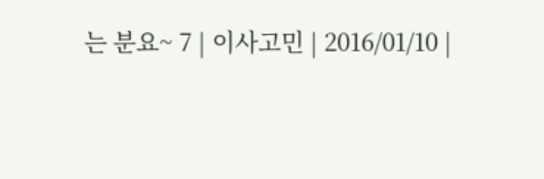는 분요~ 7 | 이사고민 | 2016/01/10 |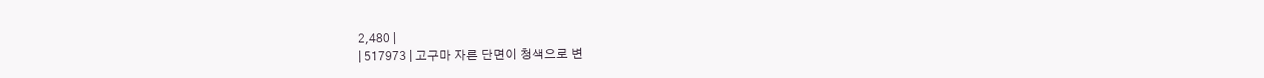2,480 |
| 517973 | 고구마 자른 단면이 청색으로 변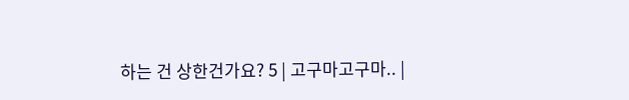하는 건 상한건가요? 5 | 고구마고구마.. |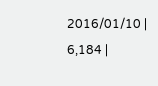2016/01/10 | 6,184 |